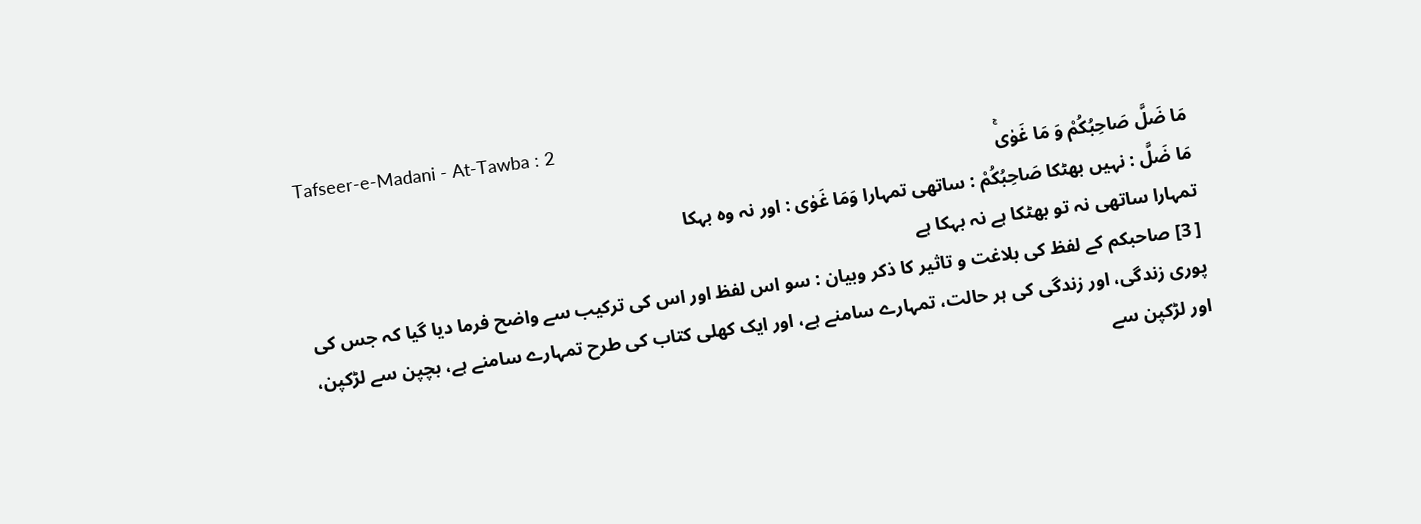Tafseer-e-Madani - At-Tawba : 2
مَا ضَلَّ صَاحِبُكُمْ وَ مَا غَوٰىۚ
مَا ضَلَّ : نہیں بھٹکا صَاحِبُكُمْ : ساتھی تمہارا وَمَا غَوٰى : اور نہ وہ بہکا
تمہارا ساتھی نہ تو بھٹکا ہے نہ بہکا ہے
[ 3] صاحبکم کے لفظ کی بلاغت و تاثیر کا ذکر وبیان : سو اس لفظ اور اس کی ترکیب سے واضح فرما دیا گیا کہ جس کی پوری زندگی، اور زندگی کی ہر حالت، تمہارے سامنے ہے، اور ایک کھلی کتاب کی طرح تمہارے سامنے ہے، بچپن سے لڑکپن، اور لڑکپن سے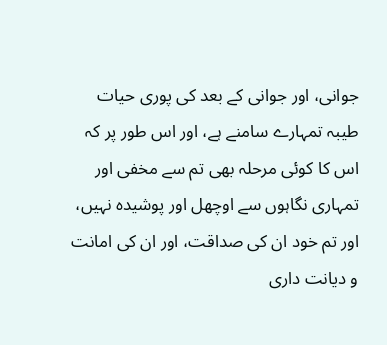جوانی، اور جوانی کے بعد کی پوری حیات طیبہ تمہارے سامنے ہے، اور اس طور پر کہ اس کا کوئی مرحلہ بھی تم سے مخفی اور تمہاری نگاہوں سے اوچھل اور پوشیدہ نہیں، اور تم خود ان کی صداقت، اور ان کی امانت و دیانت داری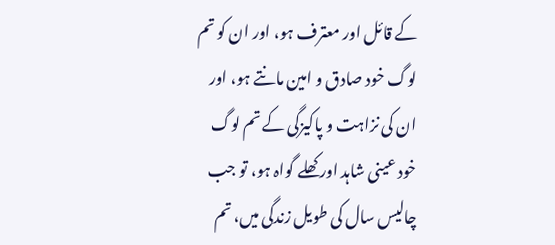کے قائل اور معترف ہو، اور ان کو تم لوگ خود صادق و امین مانتے ہو، اور ان کی نزاہت و پاکیزگی کے تم لوگ خود عینی شاہد اور کھلے گواہ ہو، تو جب چالیس سال کی طویل زندگی میں، تم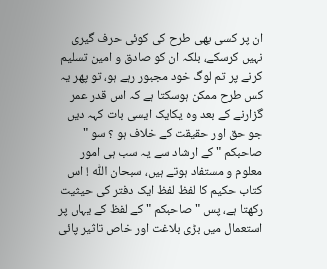ان پر کسی بھی طرح کی کوئی حرف گیری نہیں کرسکے، بلکہ ان کو صادق و امین تسلیم کرنے پر تم لوگ خود مجبور رہے ہو، تو پھر یہ کس طرح ممکن ہوسکتا ہے کہ اس قدر عمر گزارنے کے بعد وہ یکایک ایسی بات کہہ دیں جو حق اور حقیقت کے خلاف ہو ؟ سو " صاحبکم " کے ارشاد سے یہ سب ہی امور معلوم و مستفاد ہوتے ہیں، سبحان اللّٰہ ! اس کتاب حکیم کا لفظ لفظ ایک دفتر کی حیثیت رکھتا ہے، پس " صاحبکم " کے لفظ کے یہاں پر استعمال میں بڑی بلاغت اور خاص تاثیر پائی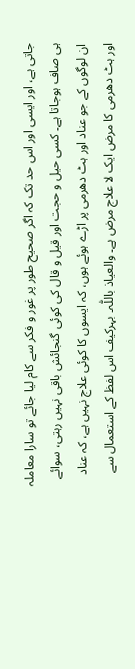جاتی ہے، اور ایسی اور اس حد تک کہ اگر صحیح طور پر غور و فکر سے کام لیا جائے تو سارا معاملہ ہی صاف ہوجاتا ہے۔ کسی حیل و حجت اور قیل و قال کی کوئی گنجائش باقی نہیں رہتی، سوائے ان لوگوں کے جو عناد اور ہٹ دھرمی پر اڑے ہوئے ہوں، کہ ایسوں کا کوئی علاج نہیں ہے، کہ عناد اور ہٹ دھرمی کا مرض ایک لا علاج مرض ہے۔ والعیاذ باللّٰہ۔ بہرکیف اس لفظ کے استعمال سے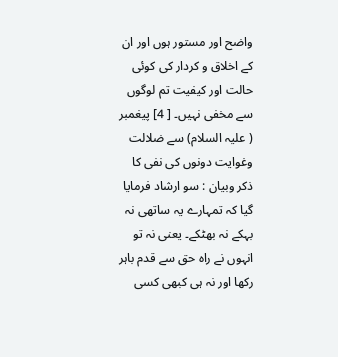واضح اور مستور ہوں اور ان کے اخلاق و کردار کی کوئی حالت اور کیفیت تم لوگوں سے مخفی نہیں۔ [ 4] پیغمبر ( علیہ السلام) سے ضلالت وغوایت دونوں کی نفی کا ذکر وبیان : سو ارشاد فرمایا گیا کہ تمہارے یہ ساتھی نہ بہکے نہ بھٹکے۔ یعنی نہ تو انہوں نے راہ حق سے قدم باہر رکھا اور نہ ہی کبھی کسی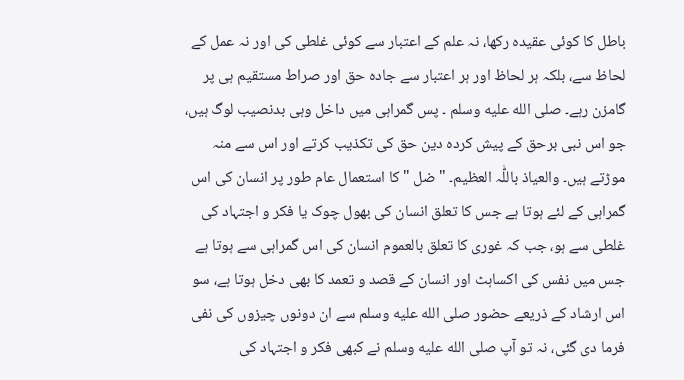باطل کا کوئی عقیدہ رکھا، نہ علم کے اعتبار سے کوئی غلطی کی اور نہ عمل کے لحاظ سے، بلکہ ہر لحاظ اور ہر اعتبار سے جادہ حق اور صراط مستقیم ہی پر گامزن رہے۔ صلى الله عليه وسلم ۔ پس گمراہی میں داخل وہی بدنصیب لوگ ہیں، جو اس نبی برحق کے پیش کردہ دین حق کی تکذیب کرتے اور اس سے منہ موڑتے ہیں۔ والعیاذ باللّٰہ العظیم۔ " ضل " کا استعمال عام طور پر انسان کی اس گمراہی کے لئے ہوتا ہے جس کا تعلق انسان کی بھول چوک یا فکر و اجتہاد کی غلطی سے ہو، جب کہ غوری کا تعلق بالعموم انسان کی اس گمراہی سے ہوتا ہے جس میں نفس کی اکساہٹ اور انسان کے قصد و تعمد کا بھی دخل ہوتا ہے، سو اس ارشاد کے ذریعے حضور صلى الله عليه وسلم سے ان دونوں چیزوں کی نفی فرما دی گئی، نہ تو آپ صلى الله عليه وسلم نے کبھی فکر و اجتہاد کی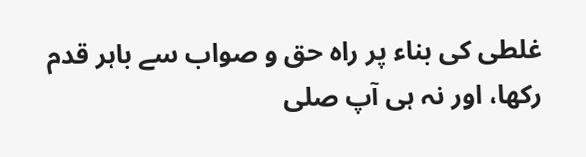غلطی کی بناء پر راہ حق و صواب سے باہر قدم رکھا، اور نہ ہی آپ صلى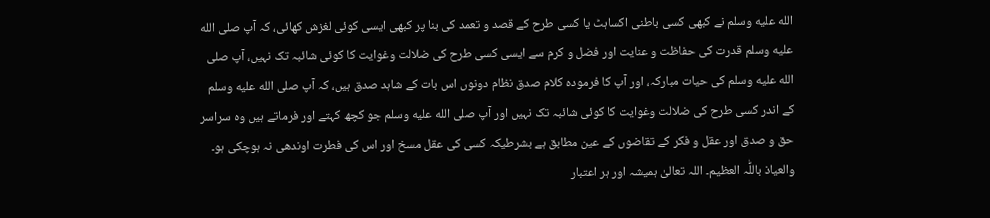الله عليه وسلم نے کبھی کسی باطنی اکساہٹ یا کسی طرح کے قصد و تعمد کی بنا پر کبھی ایسی کوئی لغزش کھائی، کہ آپ صلى الله عليه وسلم قدرت کی حفاظت و عنایت اور فضل و کرم سے ایسی کسی طرح کی ضلالت وغوایت کا کوئی شائبہ تک نہیں، آپ صلى الله عليه وسلم کی حیات مبارکہ، اور آپ کا فرمودہ کلام صدق نظام دونوں اس بات کے شاہد صدق ہیں، کہ آپ صلى الله عليه وسلم کے اندر کسی طرح کی ضلالت وغوایت کا کوئی شائبہ تک نہیں اور آپ صلى الله عليه وسلم جو کچھ کہتے اور فرماتے ہیں وہ سراسر حق و صدق اور عقل و فکر کے تقاضوں کے عین مطابق ہے بشرطیکہ کسی کی عقل مسخ اور اس کی فطرت اوندھی نہ ہوچکی ہو۔ والعیاذ باللّٰہ العظیم۔ اللہ تعالیٰ ہمیشہ اور ہر اعتبار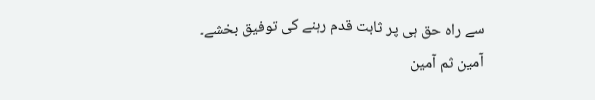سے راہ حق ہی پر ثابت قدم رہنے کی توفیق بخشے۔ آمین ثم آمین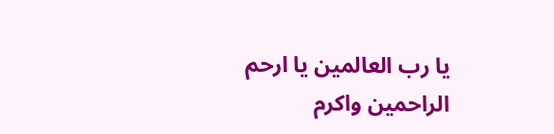یا رب العالمین یا ارحم الراحمین واکرم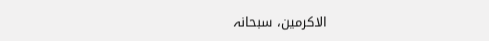الاکرمین، سبحانہ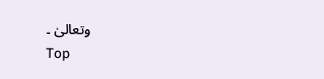وتعالیٰ ۔
Top